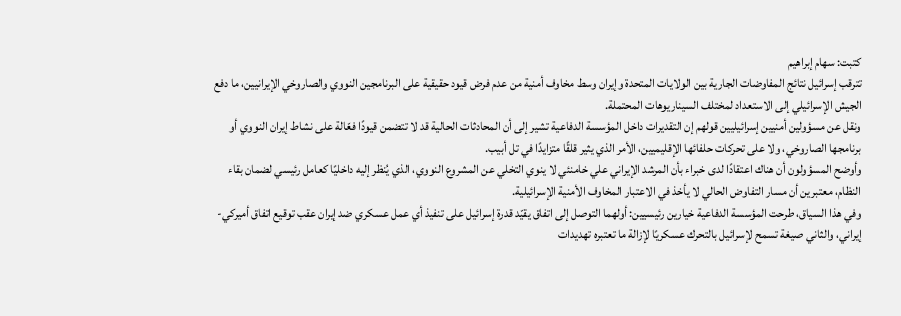كتبت: سهام إبراهيم
تترقب إسرائيل نتائج المفاوضات الجارية بين الولايات المتحدة وإيران وسط مخاوف أمنية من عدم فرض قيود حقيقية على البرنامجين النووي والصاروخي الإيرانيين، ما دفع الجيش الإسرائيلي إلى الاستعداد لمختلف السيناريوهات المحتملة.
ونقل عن مسؤولين أمنيين إسرائيليين قولهم إن التقديرات داخل المؤسسة الدفاعية تشير إلى أن المحادثات الحالية قد لا تتضمن قيودًا فعّالة على نشاط إيران النووي أو برنامجها الصاروخي، ولا على تحركات حلفائها الإقليميين، الأمر الذي يثير قلقًا متزايدًا في تل أبيب.
وأوضح المسؤولون أن هناك اعتقادًا لدى خبراء بأن المرشد الإيراني علي خامنئي لا ينوي التخلي عن المشروع النووي، الذي يُنظر إليه داخليًا كعامل رئيسي لضمان بقاء النظام، معتبرين أن مسار التفاوض الحالي لا يأخذ في الاعتبار المخاوف الأمنية الإسرائيلية.
وفي هذا السياق، طرحت المؤسسة الدفاعية خيارين رئيسيين: أولهما التوصل إلى اتفاق يقيّد قدرة إسرائيل على تنفيذ أي عمل عسكري ضد إيران عقب توقيع اتفاق أميركي-إيراني، والثاني صيغة تسمح لإسرائيل بالتحرك عسكريًا لإزالة ما تعتبره تهديدات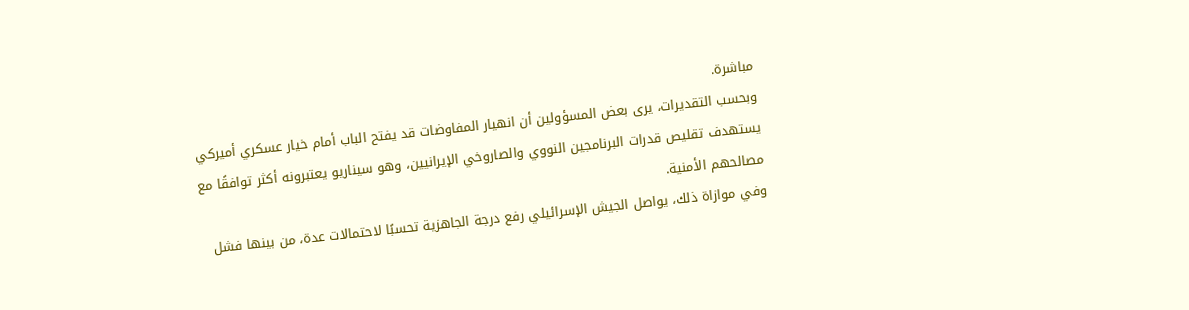مباشرة.
وبحسب التقديرات، يرى بعض المسؤولين أن انهيار المفاوضات قد يفتح الباب أمام خيار عسكري أميركي يستهدف تقليص قدرات البرنامجين النووي والصاروخي الإيرانيين، وهو سيناريو يعتبرونه أكثر توافقًا مع مصالحهم الأمنية.
وفي موازاة ذلك، يواصل الجيش الإسرائيلي رفع درجة الجاهزية تحسبًا لاحتمالات عدة، من بينها فشل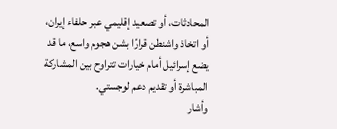المحادثات، أو تصعيد إقليمي عبر حلفاء إيران، أو اتخاذ واشنطن قرارًا بشن هجوم واسع، ما قد يضع إسرائيل أمام خيارات تتراوح بين المشاركة المباشرة أو تقديم دعم لوجستي.
وأشار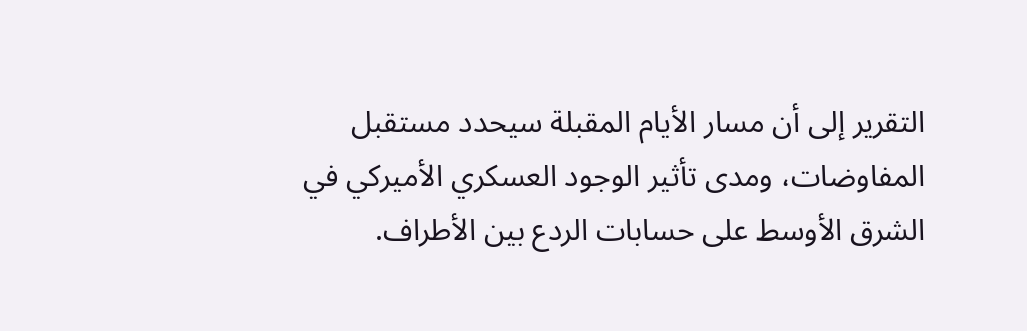التقرير إلى أن مسار الأيام المقبلة سيحدد مستقبل المفاوضات، ومدى تأثير الوجود العسكري الأميركي في الشرق الأوسط على حسابات الردع بين الأطراف.